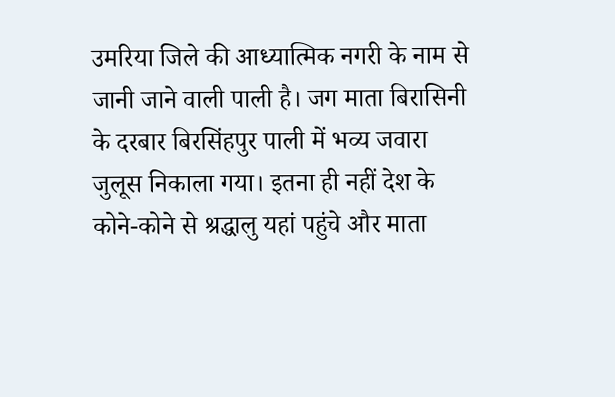उमरिया जिले की आध्यात्मिक नगरी के नाम से जानी जाने वाली पाली है। जग माता बिरासिनी के दरबार बिरसिंहपुर पाली में भव्य जवारा जुलूस निकाला गया। इतना ही नहीं देश के कोने-कोने से श्रद्धालु यहां पहुंचे और माता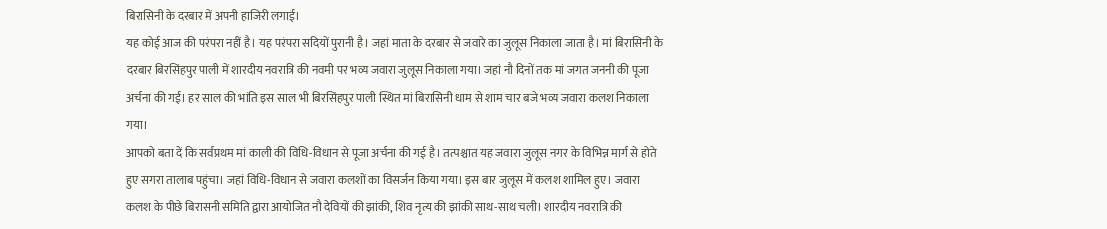बिरासिनी के दरबार में अपनी हाजिरी लगाई।
यह कोई आज की परंपरा नहीं है। यह परंपरा सदियों पुरानी है। जहां माता के दरबार से जवारे का जुलूस निकाला जाता है। मां बिरासिनी के दरबार बिरसिंहपुर पाली में शारदीय नवरात्रि की नवमी पर भव्य जवारा जुलूस निकाला गया। जहां नौ दिनों तक मां जगत जननी की पूजा अर्चना की गई। हर साल की भांति इस साल भी बिरसिंहपुर पाली स्थित मां बिरासिनी धाम से शाम चार बजे भव्य जवारा कलश निकाला गया।
आपको बता दें कि सर्वप्रथम मां काली की विधि-विधान से पूजा अर्चना की गई है। तत्पश्चात यह जवारा जुलूस नगर के विभिन्न मार्ग से होते हुए सगरा तालाब पहुंचा। जहां विधि-विधान से जवारा कलशों का विसर्जन किया गया। इस बार जुलूस में कलश शामिल हुए। जवारा कलश के पीछे बिरासनी समिति द्वारा आयोजित नौ देवियों की झांकी, शिव नृत्य की झांकी साथ-साथ चली। शारदीय नवरात्रि की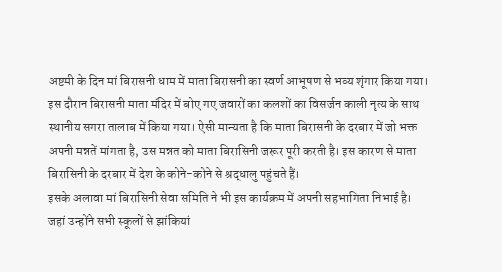अष्टमी के दिन मां बिरासनी धाम में माता बिरासनी का स्वर्ण आभूषण से भव्य शृंगार किया गया।
इस दौरान बिरासनी माता मंदिर में बोए गए जवारों का कलशों का विसर्जन काली नृत्य के साथ स्थानीय सगरा तालाब में किया गया। ऐसी मान्यता है कि माता बिरासनी के दरबार में जो भक्त अपनी मन्नतें मांगता है, उस मन्नत को माता बिरासिनी जरूर पूरी करती है। इस कारण से माता बिरासिनी के दरबार में देश के कोने-कोने से श्रद्धालु पहुंचते हैं।
इसके अलावा मां बिरासिनी सेवा समिति ने भी इस कार्यक्रम में अपनी सहभागिता निभाई है। जहां उन्होंने सभी स्कूलों से झांकियां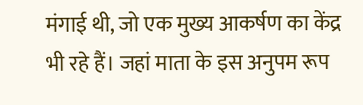मंगाई थी, जो एक मुख्य आकर्षण का केंद्र भी रहे हैं। जहां माता के इस अनुपम रूप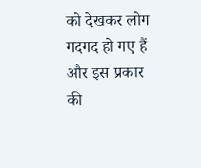को देखकर लोग गदगद हो गए हैं और इस प्रकार की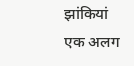झांकियां एक अलग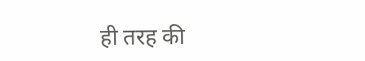ही तरह की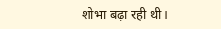शोभा बढ़ा रही थी।